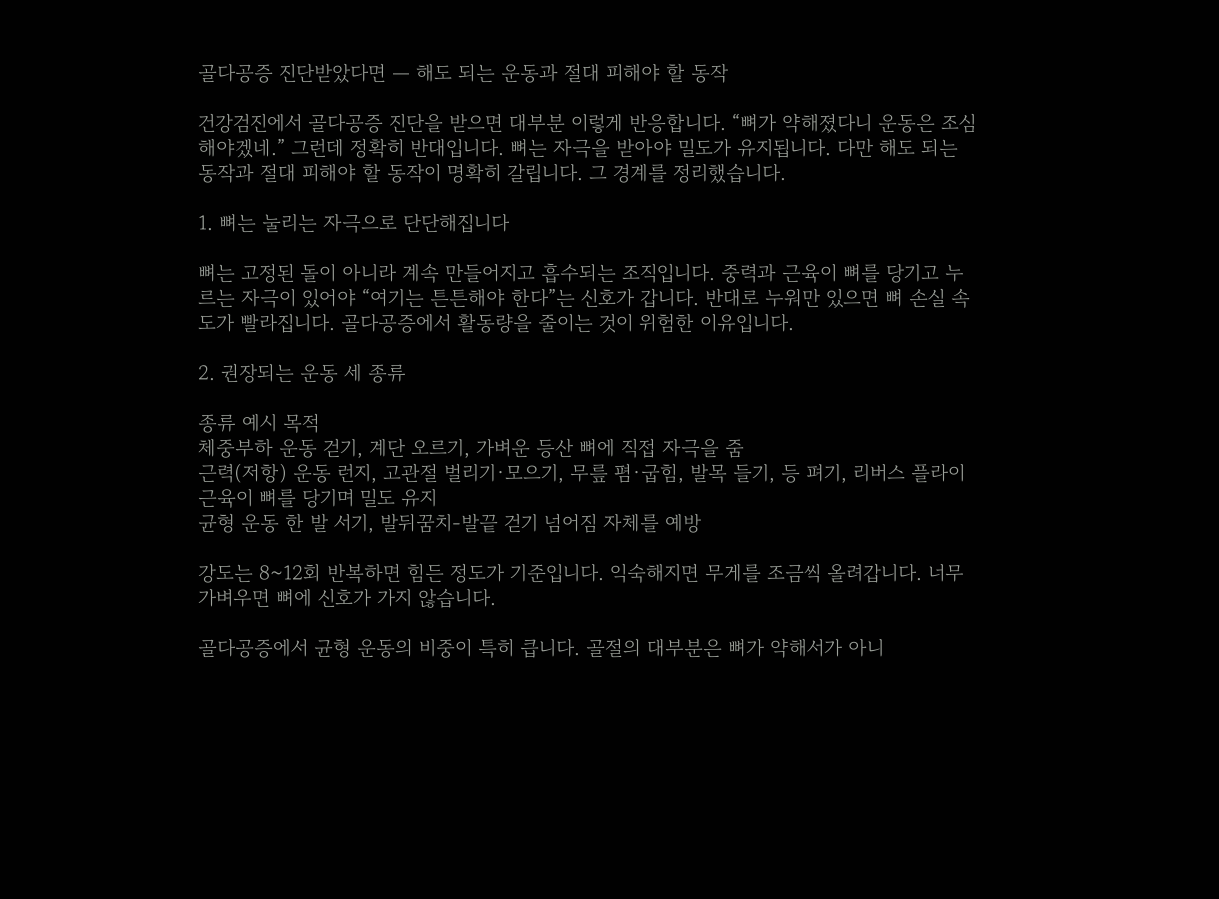골다공증 진단받았다면 — 해도 되는 운동과 절대 피해야 할 동작

건강검진에서 골다공증 진단을 받으면 대부분 이렇게 반응합니다. “뼈가 약해졌다니 운동은 조심해야겠네.” 그런데 정확히 반대입니다. 뼈는 자극을 받아야 밀도가 유지됩니다. 다만 해도 되는 동작과 절대 피해야 할 동작이 명확히 갈립니다. 그 경계를 정리했습니다.

1. 뼈는 눌리는 자극으로 단단해집니다

뼈는 고정된 돌이 아니라 계속 만들어지고 흡수되는 조직입니다. 중력과 근육이 뼈를 당기고 누르는 자극이 있어야 “여기는 튼튼해야 한다”는 신호가 갑니다. 반대로 누워만 있으면 뼈 손실 속도가 빨라집니다. 골다공증에서 활동량을 줄이는 것이 위험한 이유입니다.

2. 권장되는 운동 세 종류

종류 예시 목적
체중부하 운동 걷기, 계단 오르기, 가벼운 등산 뼈에 직접 자극을 줌
근력(저항) 운동 런지, 고관절 벌리기·모으기, 무릎 폄·굽힘, 발목 들기, 등 펴기, 리버스 플라이 근육이 뼈를 당기며 밀도 유지
균형 운동 한 발 서기, 발뒤꿈치-발끝 걷기 넘어짐 자체를 예방

강도는 8~12회 반복하면 힘든 정도가 기준입니다. 익숙해지면 무게를 조금씩 올려갑니다. 너무 가벼우면 뼈에 신호가 가지 않습니다.

골다공증에서 균형 운동의 비중이 특히 큽니다. 골절의 대부분은 뼈가 약해서가 아니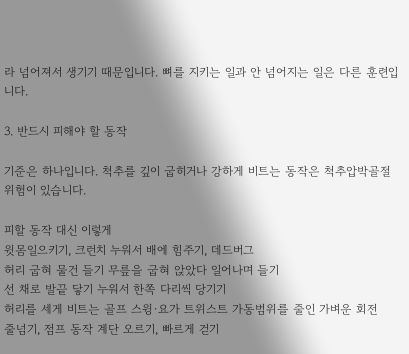라 넘어져서 생기기 때문입니다. 뼈를 지키는 일과 안 넘어지는 일은 다른 훈련입니다.

3. 반드시 피해야 할 동작

기준은 하나입니다. 척추를 깊이 굽히거나 강하게 비트는 동작은 척추압박골절 위험이 있습니다.

피할 동작 대신 이렇게
윗몸일으키기, 크런치 누워서 배에 힘주기, 데드버그
허리 굽혀 물건 들기 무릎을 굽혀 앉았다 일어나며 들기
선 채로 발끝 닿기 누워서 한쪽 다리씩 당기기
허리를 세게 비트는 골프 스윙·요가 트위스트 가동범위를 줄인 가벼운 회전
줄넘기, 점프 동작 계단 오르기, 빠르게 걷기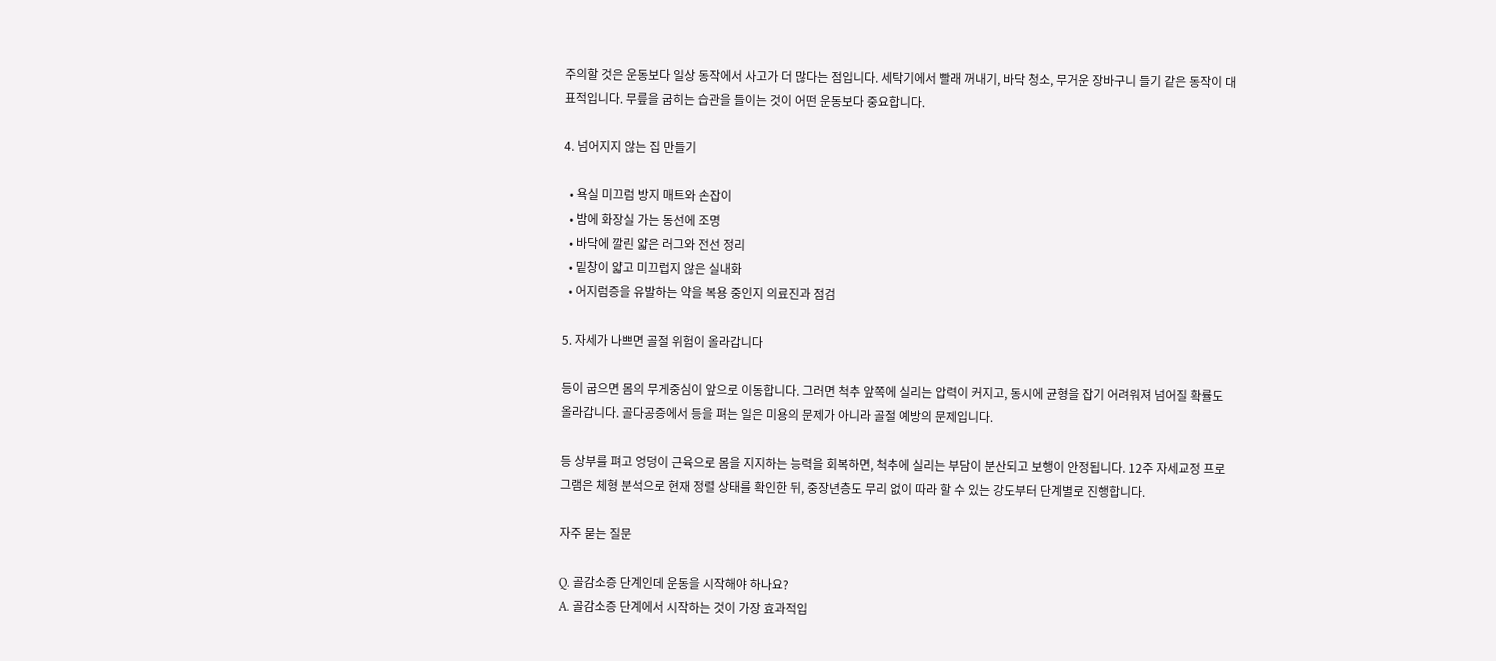주의할 것은 운동보다 일상 동작에서 사고가 더 많다는 점입니다. 세탁기에서 빨래 꺼내기, 바닥 청소, 무거운 장바구니 들기 같은 동작이 대표적입니다. 무릎을 굽히는 습관을 들이는 것이 어떤 운동보다 중요합니다.

4. 넘어지지 않는 집 만들기

  • 욕실 미끄럼 방지 매트와 손잡이
  • 밤에 화장실 가는 동선에 조명
  • 바닥에 깔린 얇은 러그와 전선 정리
  • 밑창이 얇고 미끄럽지 않은 실내화
  • 어지럼증을 유발하는 약을 복용 중인지 의료진과 점검

5. 자세가 나쁘면 골절 위험이 올라갑니다

등이 굽으면 몸의 무게중심이 앞으로 이동합니다. 그러면 척추 앞쪽에 실리는 압력이 커지고, 동시에 균형을 잡기 어려워져 넘어질 확률도 올라갑니다. 골다공증에서 등을 펴는 일은 미용의 문제가 아니라 골절 예방의 문제입니다.

등 상부를 펴고 엉덩이 근육으로 몸을 지지하는 능력을 회복하면, 척추에 실리는 부담이 분산되고 보행이 안정됩니다. 12주 자세교정 프로그램은 체형 분석으로 현재 정렬 상태를 확인한 뒤, 중장년층도 무리 없이 따라 할 수 있는 강도부터 단계별로 진행합니다.

자주 묻는 질문

Q. 골감소증 단계인데 운동을 시작해야 하나요?
A. 골감소증 단계에서 시작하는 것이 가장 효과적입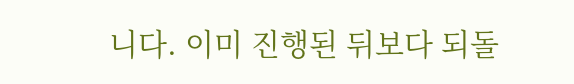니다. 이미 진행된 뒤보다 되돌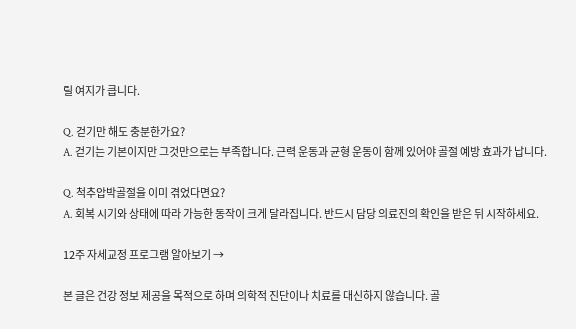릴 여지가 큽니다.

Q. 걷기만 해도 충분한가요?
A. 걷기는 기본이지만 그것만으로는 부족합니다. 근력 운동과 균형 운동이 함께 있어야 골절 예방 효과가 납니다.

Q. 척추압박골절을 이미 겪었다면요?
A. 회복 시기와 상태에 따라 가능한 동작이 크게 달라집니다. 반드시 담당 의료진의 확인을 받은 뒤 시작하세요.

12주 자세교정 프로그램 알아보기 →

본 글은 건강 정보 제공을 목적으로 하며 의학적 진단이나 치료를 대신하지 않습니다. 골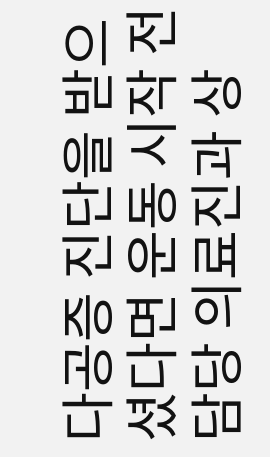다공증 진단을 받으셨다면 운동 시작 전 담당 의료진과 상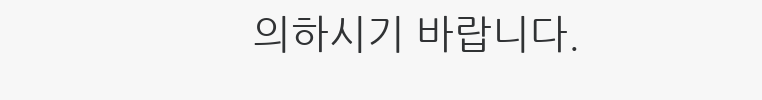의하시기 바랍니다.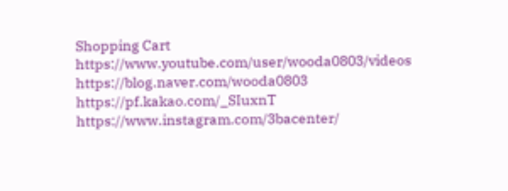Shopping Cart
https://www.youtube.com/user/wooda0803/videos
https://blog.naver.com/wooda0803
https://pf.kakao.com/_SIuxnT
https://www.instagram.com/3bacenter/